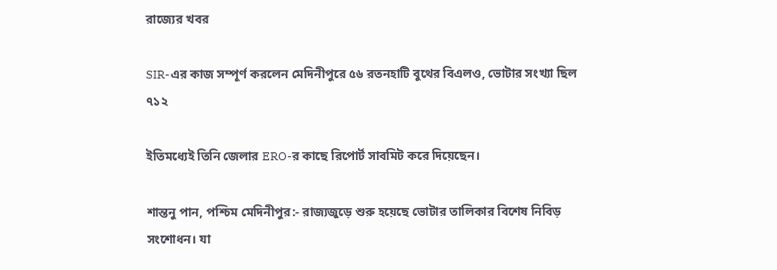রাজ্যের খবর

SIR-এর কাজ সম্পূর্ণ করলেন মেদিনীপুরে ৫৬ রতনহাটি বুথের বিএলও, ভোটার সংখ্যা ছিল ৭১২

ইতিমধ্যেই তিনি জেলার ERO-র কাছে রিপোর্ট সাবমিট করে দিয়েছেন।

শান্তনু পান, পশ্চিম মেদিনীপুর:- রাজ্যজুড়ে শুরু হয়েছে ভোটার তালিকার বিশেষ নিবিড় সংশোধন। যা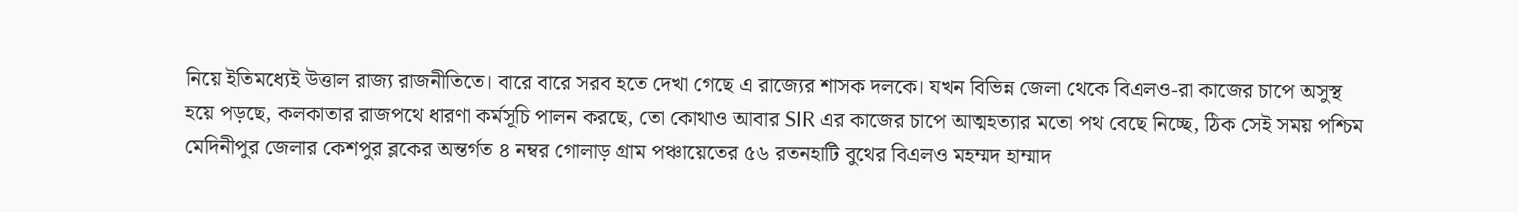নিয়ে ইতিমধ্যেই উত্তাল রাজ্য রাজনীতিতে। বারে বারে সরব হতে দেখা গেছে এ রাজ্যের শাসক দলকে। যখন বিভিন্ন জেলা থেকে বিএলও-রা কাজের চাপে অসুস্থ হয়ে পড়ছে, কলকাতার রাজপথে ধারণা কর্মসূচি পালন করছে, তো কোথাও আবার SIR এর কাজের চাপে আত্মহত্যার মতো পথ বেছে নিচ্ছে, ঠিক সেই সময় পশ্চিম মেদিনীপুর জেলার কেশপুর ব্লকের অন্তর্গত ৪ নম্বর গোলাড় গ্রাম পঞ্চায়েতের ৫৬ রতনহাটি বুথের বিএলও মহম্মদ হাম্মাদ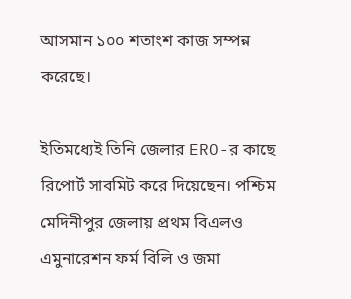আসমান ১০০ শতাংশ কাজ সম্পন্ন করেছে।

ইতিমধ্যেই তিনি জেলার ERO-র কাছে রিপোর্ট সাবমিট করে দিয়েছেন। পশ্চিম মেদিনীপুর জেলায় প্রথম বিএলও এমুনারেশন ফর্ম বিলি ও জমা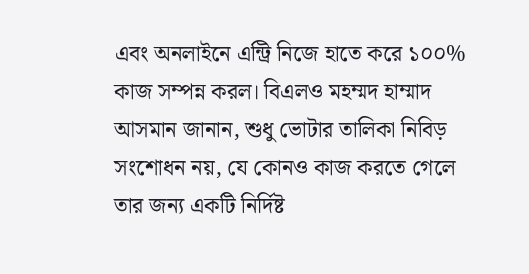এবং অনলাইনে এন্ট্রি নিজে হাতে করে ১০০% কাজ সম্পন্ন করল। বিএলও মহম্মদ হাম্মাদ আসমান জানান, শুধু ভোটার তালিকা নিবিড় সংশোধন নয়, যে কোনও কাজ করতে গেলে তার জন্য একটি নির্দিষ্ট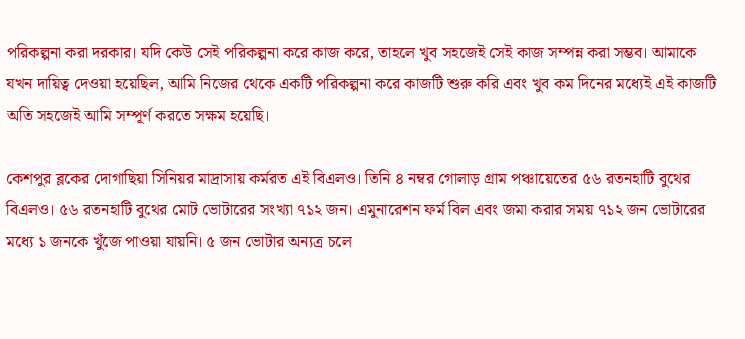পরিকল্পনা করা দরকার। যদি কেউ সেই পরিকল্পনা করে কাজ করে, তাহলে খুব সহজেই সেই কাজ সম্পন্ন করা সম্ভব। আমাকে যখন দায়িত্ব দেওয়া হয়েছিল, আমি নিজের থেকে একটি পরিকল্পনা করে কাজটি শুরু করি এবং খুব কম দিনের মধ্যেই এই কাজটি অতি সহজেই আমি সম্পূর্ণ করতে সক্ষম হয়েছি।

কেশপুর ব্লকের দোগাছিয়া সিনিয়র মাদ্রাসায় কর্মরত এই বিএলও। তিনি ৪ নম্বর গোলাড় গ্রাম পঞ্চায়েতের ৫৬ রতনহাটি বুথের বিএলও। ৫৬ রতনহাটি বুথের মোট ভোটারের সংখ্যা ৭১২ জন। এমুনারেশন ফর্ম বিল এবং জমা করার সময় ৭১২ জন ভোটারের মধ্যে ১ জনকে খুঁজে পাওয়া যায়নি। ৫ জন ভোটার অন্যত্র চলে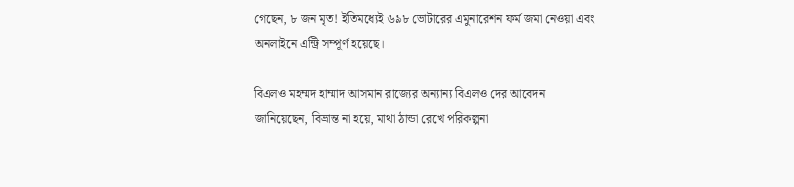গেছেন, ৮ জন মৃত! ইতিমধ্যেই ৬৯৮ ভোটারের এমুনারেশন ফর্ম জমা নেওয়া এবং অনলাইনে এন্ট্রি সম্পূর্ণ হয়েছে।

বিএলও মহম্মদ হাম্মাদ আসমান রাজ্যের অন্যান্য বিএলও দের আবেদন জানিয়েছেন, বিভ্রান্ত না হয়ে, মাথা ঠান্ডা রেখে পরিকল্পনা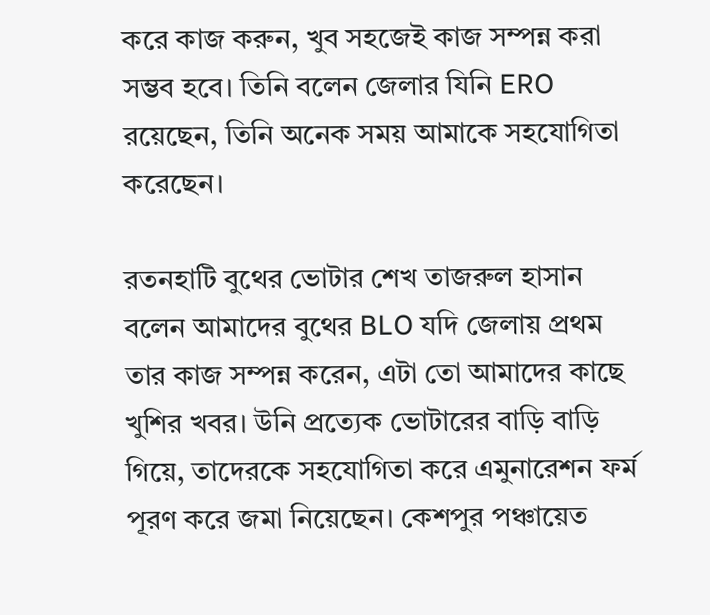করে কাজ করুন, খুব সহজেই কাজ সম্পন্ন করা সম্ভব হবে। তিনি বলেন জেলার যিনি ERO রয়েছেন, তিনি অনেক সময় আমাকে সহযোগিতা করেছেন।

রতনহাটি বুথের ভোটার শেখ তাজরুল হাসান বলেন আমাদের বুথের BLO যদি জেলায় প্রথম তার কাজ সম্পন্ন করেন, এটা তো আমাদের কাছে খুশির খবর। উনি প্রত্যেক ভোটারের বাড়ি বাড়ি গিয়ে, তাদেরকে সহযোগিতা করে এমুনারেশন ফর্ম পূরণ করে জমা নিয়েছেন। কেশপুর পঞ্চায়েত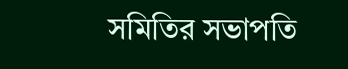সমিতির সভাপতি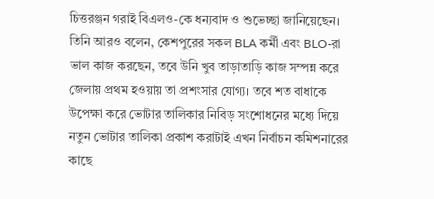চিত্তরঞ্জন গরাই বিএলও-কে ধন্যবাদ ও শুভেচ্ছা জানিয়েছেন। তিনি আরও বলেন, কেশপুরের সকল BLA কর্মী এবং BLO-রা ভাল কাজ করছেন, তবে উনি খুব তাড়াতাড়ি কাজ সম্পন্ন করে জেলায় প্রথম হওয়ায় তা প্রশংসার যোগ্য। তবে শত বাধাকে উপেক্ষা করে ভোটার তালিকার নিবিড় সংশোধনের মধ্যে দিয়ে নতুন ভোটার তালিকা প্রকাশ করাটাই এখন নির্বাচন কমিশনারের কাছে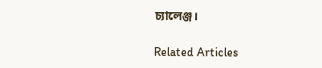চ্যালেঞ্জ।

Related Articles